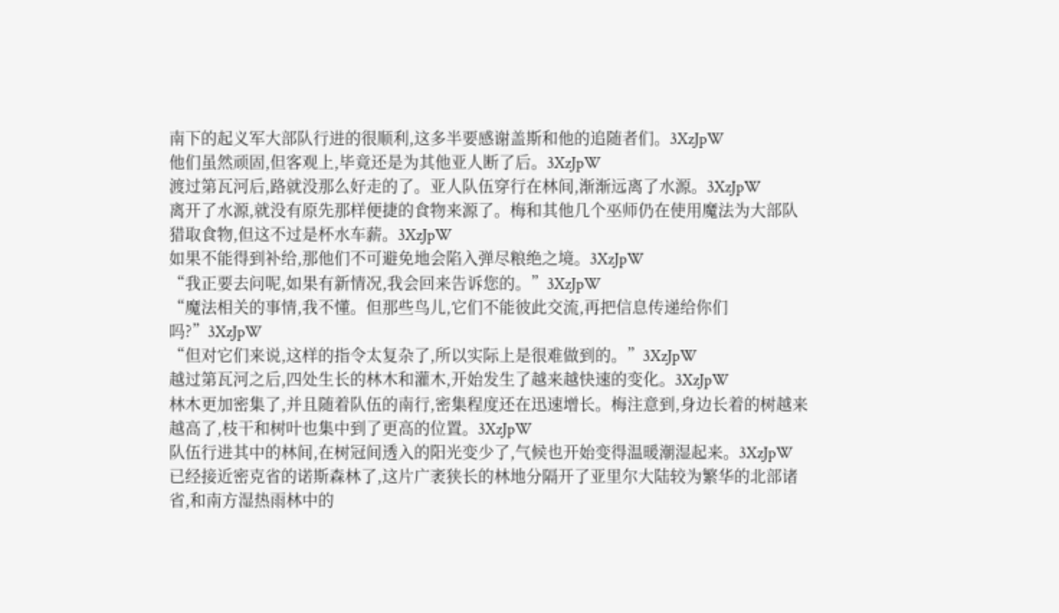南下的起义军大部队行进的很顺利,这多半要感谢盖斯和他的追随者们。3XzJpW
他们虽然顽固,但客观上,毕竟还是为其他亚人断了后。3XzJpW
渡过第瓦河后,路就没那么好走的了。亚人队伍穿行在林间,渐渐远离了水源。3XzJpW
离开了水源,就没有原先那样便捷的食物来源了。梅和其他几个巫师仍在使用魔法为大部队猎取食物,但这不过是杯水车薪。3XzJpW
如果不能得到补给,那他们不可避免地会陷入弹尽粮绝之境。3XzJpW
“我正要去问呢,如果有新情况,我会回来告诉您的。”3XzJpW
“魔法相关的事情,我不懂。但那些鸟儿,它们不能彼此交流,再把信息传递给你们吗?”3XzJpW
“但对它们来说,这样的指令太复杂了,所以实际上是很难做到的。”3XzJpW
越过第瓦河之后,四处生长的林木和灌木,开始发生了越来越快速的变化。3XzJpW
林木更加密集了,并且随着队伍的南行,密集程度还在迅速增长。梅注意到,身边长着的树越来越高了,枝干和树叶也集中到了更高的位置。3XzJpW
队伍行进其中的林间,在树冠间透入的阳光变少了,气候也开始变得温暖潮湿起来。3XzJpW
已经接近密克省的诺斯森林了,这片广袤狭长的林地分隔开了亚里尔大陆较为繁华的北部诸省,和南方湿热雨林中的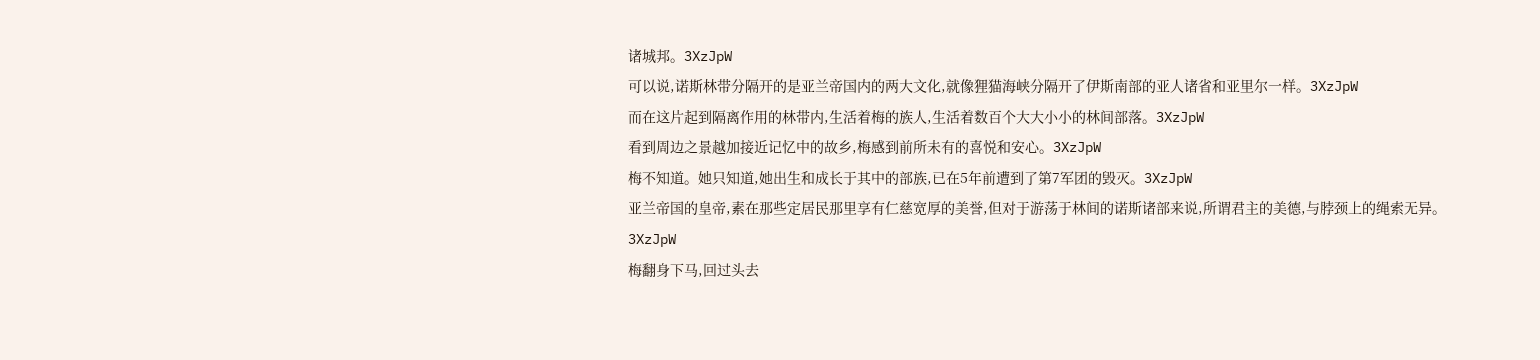诸城邦。3XzJpW
可以说,诺斯林带分隔开的是亚兰帝国内的两大文化,就像狸猫海峡分隔开了伊斯南部的亚人诸省和亚里尔一样。3XzJpW
而在这片起到隔离作用的林带内,生活着梅的族人,生活着数百个大大小小的林间部落。3XzJpW
看到周边之景越加接近记忆中的故乡,梅感到前所未有的喜悦和安心。3XzJpW
梅不知道。她只知道,她出生和成长于其中的部族,已在5年前遭到了第7军团的毁灭。3XzJpW
亚兰帝国的皇帝,素在那些定居民那里享有仁慈宽厚的美誉,但对于游荡于林间的诺斯诸部来说,所谓君主的美德,与脖颈上的绳索无异。3XzJpW
梅翻身下马,回过头去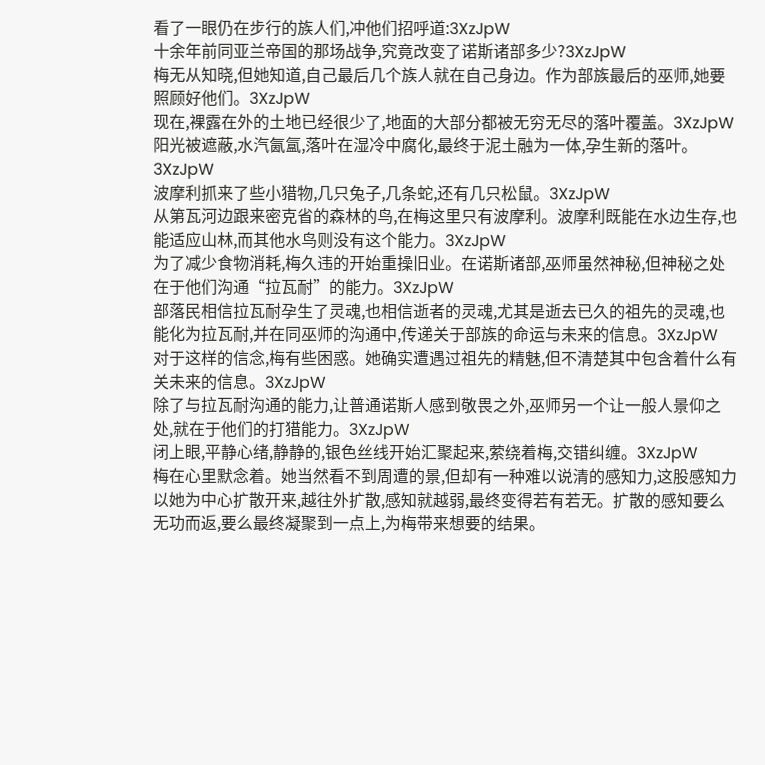看了一眼仍在步行的族人们,冲他们招呼道:3XzJpW
十余年前同亚兰帝国的那场战争,究竟改变了诺斯诸部多少?3XzJpW
梅无从知晓,但她知道,自己最后几个族人就在自己身边。作为部族最后的巫师,她要照顾好他们。3XzJpW
现在,裸露在外的土地已经很少了,地面的大部分都被无穷无尽的落叶覆盖。3XzJpW
阳光被遮蔽,水汽氤氲,落叶在湿冷中腐化,最终于泥土融为一体,孕生新的落叶。3XzJpW
波摩利抓来了些小猎物,几只兔子,几条蛇,还有几只松鼠。3XzJpW
从第瓦河边跟来密克省的森林的鸟,在梅这里只有波摩利。波摩利既能在水边生存,也能适应山林,而其他水鸟则没有这个能力。3XzJpW
为了减少食物消耗,梅久违的开始重操旧业。在诺斯诸部,巫师虽然神秘,但神秘之处在于他们沟通“拉瓦耐”的能力。3XzJpW
部落民相信拉瓦耐孕生了灵魂,也相信逝者的灵魂,尤其是逝去已久的祖先的灵魂,也能化为拉瓦耐,并在同巫师的沟通中,传递关于部族的命运与未来的信息。3XzJpW
对于这样的信念,梅有些困惑。她确实遭遇过祖先的精魅,但不清楚其中包含着什么有关未来的信息。3XzJpW
除了与拉瓦耐沟通的能力,让普通诺斯人感到敬畏之外,巫师另一个让一般人景仰之处,就在于他们的打猎能力。3XzJpW
闭上眼,平静心绪,静静的,银色丝线开始汇聚起来,萦绕着梅,交错纠缠。3XzJpW
梅在心里默念着。她当然看不到周遭的景,但却有一种难以说清的感知力,这股感知力以她为中心扩散开来,越往外扩散,感知就越弱,最终变得若有若无。扩散的感知要么无功而返,要么最终凝聚到一点上,为梅带来想要的结果。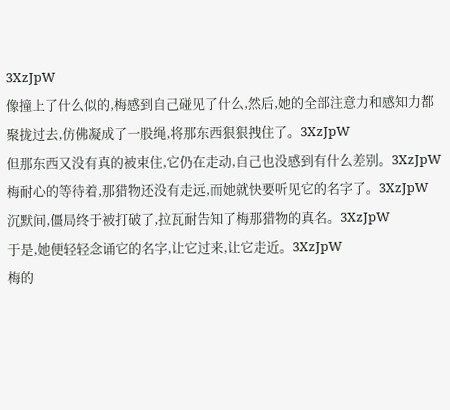3XzJpW
像撞上了什么似的,梅感到自己碰见了什么,然后,她的全部注意力和感知力都聚拢过去,仿佛凝成了一股绳,将那东西狠狠拽住了。3XzJpW
但那东西又没有真的被束住,它仍在走动,自己也没感到有什么差别。3XzJpW
梅耐心的等待着,那猎物还没有走远,而她就快要听见它的名字了。3XzJpW
沉默间,僵局终于被打破了,拉瓦耐告知了梅那猎物的真名。3XzJpW
于是,她便轻轻念诵它的名字,让它过来,让它走近。3XzJpW
梅的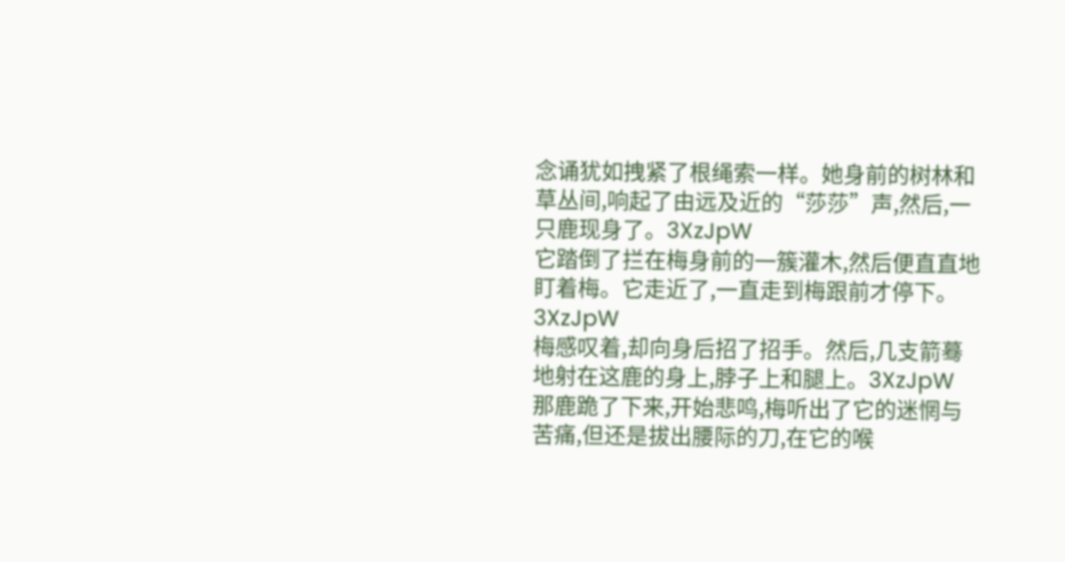念诵犹如拽紧了根绳索一样。她身前的树林和草丛间,响起了由远及近的“莎莎”声,然后,一只鹿现身了。3XzJpW
它踏倒了拦在梅身前的一簇灌木,然后便直直地盯着梅。它走近了,一直走到梅跟前才停下。3XzJpW
梅感叹着,却向身后招了招手。然后,几支箭蓦地射在这鹿的身上,脖子上和腿上。3XzJpW
那鹿跪了下来,开始悲鸣,梅听出了它的迷惘与苦痛,但还是拔出腰际的刀,在它的喉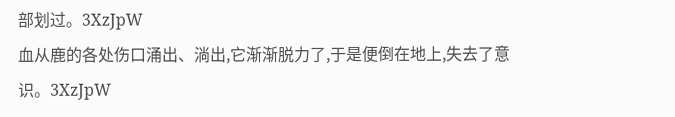部划过。3XzJpW
血从鹿的各处伤口涌出、淌出,它渐渐脱力了,于是便倒在地上,失去了意识。3XzJpW